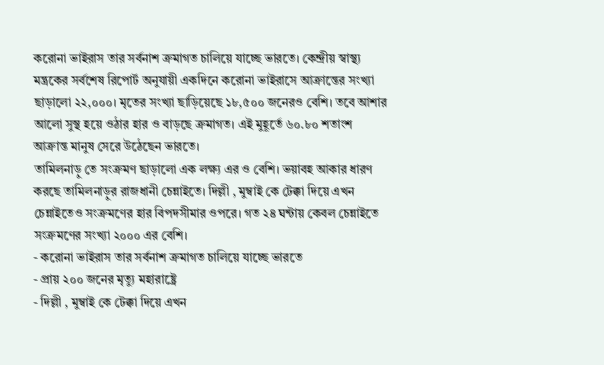করোনা ভাইরাস তার সর্বনাশ ক্রমাগত চালিয়ে যাচ্ছে ভারতে। কেন্দ্রীয় স্বাস্থ্য মন্ত্রকের সর্বশেষ রিপোর্ট অনুযায়ী একদিনে করোনা ভাইরাসে আক্রান্তের সংখ্যা ছাড়ালো ২২,০০০। মৃতের সংখ্যা ছাড়িয়েছে ১৮,৫০০ জনেরও বেশি। তবে আশার আলো সুস্থ হয়ে ওঠার হার ও বাড়ছে ক্রমাগত। এই মুহূর্তে ৬০.৮০ শতাংশ আক্রান্ত মানুষ সেরে উঠেছেন ভারতে।
তামিলনাড়ু তে সংক্রমণ ছাড়ালো এক লক্ষ্য এর ও বেশি। ভয়াবহ আকার ধারণ করছে তামিলনাড়ুর রাজধানী চেন্নাইতে। দিল্লী , মুম্বাই কে টেক্কা দিয়ে এখন চেন্নাইতেও সংক্রমণের হার বিপদসীমার ওপরে। গত ২৪ ঘন্টায় কেবল চেন্নাইতে সংক্রমণের সংখ্যা ২০০০ এর বেশি।
- করোনা ভাইরাস তার সর্বনাশ ক্রমাগত চালিয়ে যাচ্ছে ভারতে
- প্রায় ২০০ জনের মৃত্যু মহারাষ্ট্রে
- দিল্লী , মুম্বাই কে টেক্কা দিয়ে এখন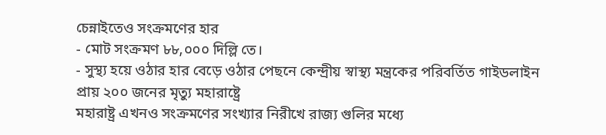চেন্নাইতেও সংক্রমণের হার
- মোট সংক্রমণ ৮৮,০০০ দিল্লি তে।
- সুস্থ্য হয়ে ওঠার হার বেড়ে ওঠার পেছনে কেন্দ্রীয় স্বাস্থ্য মন্ত্রকের পরিবর্তিত গাইডলাইন
প্রায় ২০০ জনের মৃত্যু মহারাষ্ট্রে
মহারাষ্ট্র এখনও সংক্রমণের সংখ্যার নিরীখে রাজ্য গুলির মধ্যে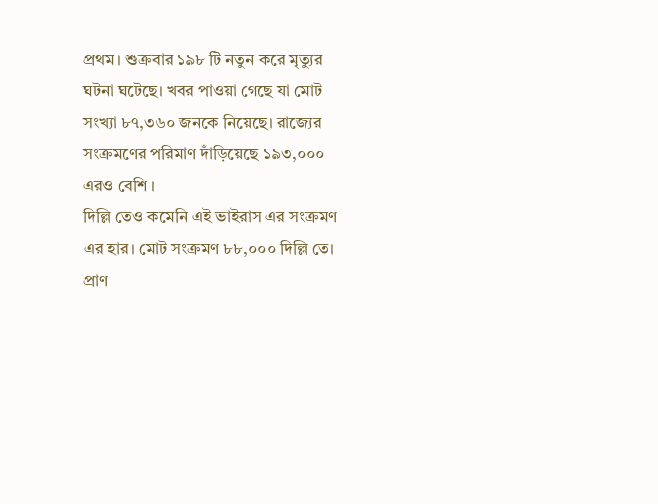প্রথম। শুক্রবার ১৯৮ টি নতুন করে মৃত্যুর ঘটনা ঘটেছে। খবর পাওয়া গেছে যা মোট সংখ্যা ৮৭,৩৬০ জনকে নিয়েছে। রাজ্যের সংক্রমণের পরিমাণ দাঁড়িয়েছে ১৯৩,০০০ এরও বেশি ।
দিল্লি তেও কমেনি এই ভাইরাস এর সংক্রমণ এর হার। মোট সংক্রমণ ৮৮,০০০ দিল্লি তে। প্রাণ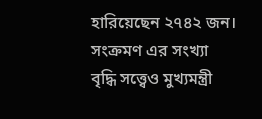হারিয়েছেন ২৭৪২ জন। সংক্রমণ এর সংখ্যা বৃদ্ধি সত্ত্বেও মুখ্যমন্ত্রী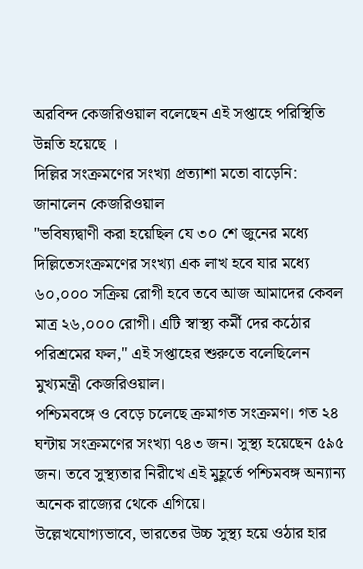অরবিন্দ কেজরিওয়াল বলেছেন এই সপ্তাহে পরিস্থিতি উন্নতি হয়েছে ।
দিল্লির সংক্রমণের সংখ্যা প্রত্যাশা মতো বাড়েনি: জানালেন কেজরিওয়াল
"ভবিষ্যদ্বাণী করা হয়েছিল যে ৩০ শে জুনের মধ্যে দিল্লিতেসংক্রমণের সংখ্যা এক লাখ হবে যার মধ্যে ৬০,০০০ সক্রিয় রোগী হবে তবে আজ আমাদের কেবল মাত্র ২৬,০০০ রোগী। এটি স্বাস্থ্য কর্মী দের কঠোর পরিশ্রমের ফল," এই সপ্তাহের শুরুতে বলেছিলেন মুখ্যমন্ত্রী কেজরিওয়াল।
পশ্চিমবঙ্গে ও বেড়ে চলেছে ক্রমাগত সংক্রমণ। গত ২৪ ঘন্টায় সংক্রমণের সংখ্যা ৭৪৩ জন। সুস্থ্য হয়েছেন ৫৯৫ জন। তবে সুস্থ্যতার নিরীখে এই মুহূর্তে পশ্চিমবঙ্গ অন্যান্য অনেক রাজ্যের থেকে এগিয়ে।
উল্লেখযোগ্যভাবে, ভারতের উচ্চ সুস্থ্য হয়ে ওঠার হার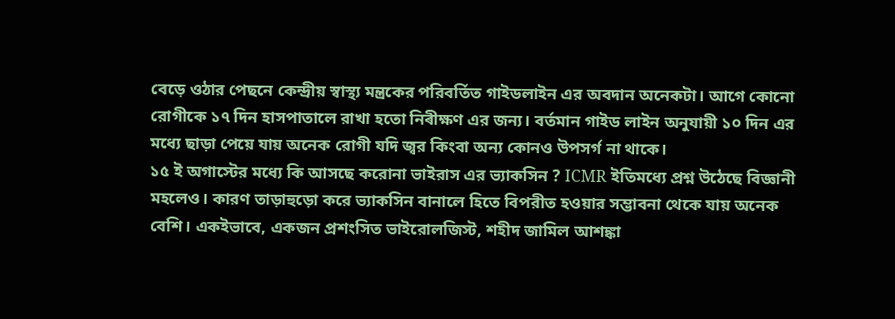বেড়ে ওঠার পেছনে কেন্দ্রীয় স্বাস্থ্য মন্ত্রকের পরিবর্তিত গাইডলাইন এর অবদান অনেকটা। আগে কোনো রোগীকে ১৭ দিন হাসপাতালে রাখা হতো নিৰীক্ষণ এর জন্য। বর্তমান গাইড লাইন অনুযায়ী ১০ দিন এর মধ্যে ছাড়া পেয়ে যায় অনেক রোগী যদি জ্বর কিংবা অন্য কোনও উপসর্গ না থাকে।
১৫ ই অগাস্টের মধ্যে কি আসছে করোনা ভাইরাস এর ভ্যাকসিন ? ICMR ইতিমধ্যে প্রশ্ন উঠেছে বিজ্ঞানী মহলেও। কারণ তাড়াহুড়ো করে ভ্যাকসিন বানালে হিতে বিপরীত হওয়ার সম্ভাবনা থেকে যায় অনেক বেশি। একইভাবে, একজন প্রশংসিত ভাইরোলজিস্ট, শহীদ জামিল আশঙ্কা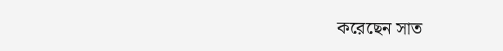করেছেন সাত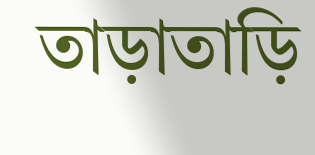তাড়াতাড়ি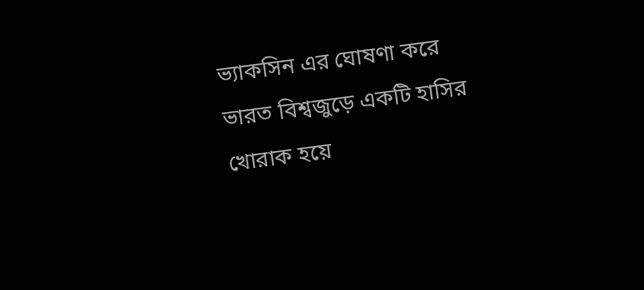ভ্যাকসিন এর ঘোষণা করে ভারত বিশ্বজুড়ে একটি হাসির খোরাক হয়ে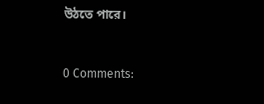উঠতে পারে।


0 Comments: